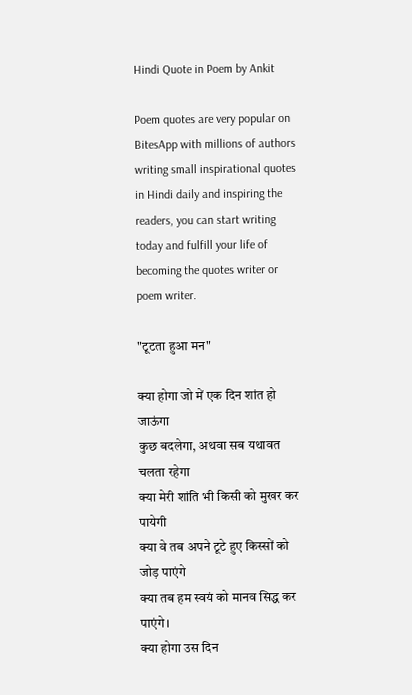Hindi Quote in Poem by Ankit

Poem quotes are very popular on BitesApp with millions of authors writing small inspirational quotes in Hindi daily and inspiring the readers, you can start writing today and fulfill your life of becoming the quotes writer or poem writer.

"टूटता हुआ मन"

क्या होगा जो में एक दिन शांत हो जाऊंगा
कुछ बदलेगा, अथवा सब यथावत चलता रहेगा
क्या मेरी शांति भी किसी को मुखर कर पायेगी
क्या वे तब अपने टूटे हुए किस्सों को जोड़ पाएंगे
क्या तब हम स्वयं को मानव सिद्ध कर पाएंगे।
क्या होगा उस दिन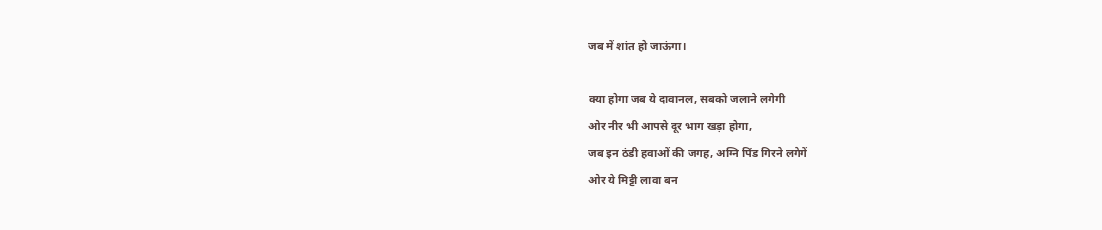जब में शांत हो जाऊंगा।

क्या होगा जब ये दावानल, सबको जलाने लगेगी
ओर नीर भी आपसे दूर भाग खड़ा होगा,
जब इन ठंडी हवाओं की जगह, अग्नि पिंड गिरने लगेगें
ओर ये मिट्टी लावा बन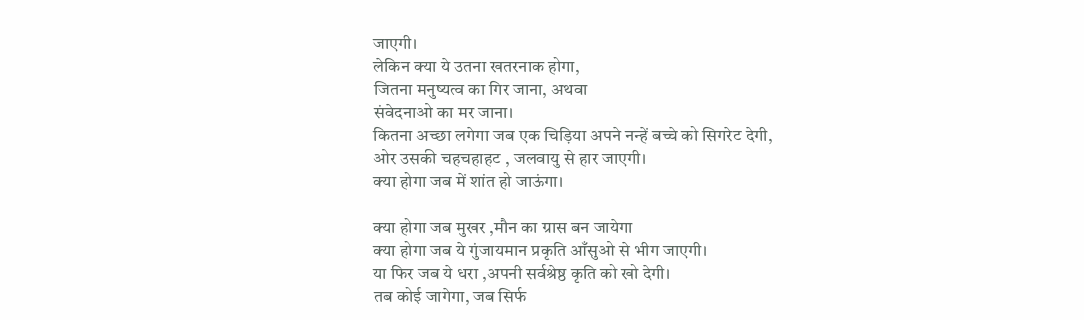जाएगी।
लेकिन क्या ये उतना खतरनाक होगा,
जितना मनुष्यत्व का गिर जाना, अथवा
संवेदनाओ का मर जाना।
कितना अच्छा लगेगा जब एक चिड़िया अपने नन्हें बच्चे को सिगरेट देगी,
ओर उसकी चहचहाहट , जलवायु से हार जाएगी।
क्या होगा जब में शांत हो जाऊंगा।

क्या होगा जब मुखर ,मौन का ग्रास बन जायेगा
क्या होगा जब ये गुंजायमान प्रकृति आँसुओ से भीग जाएगी।
या फिर जब ये धरा ,अपनी सर्वश्रेष्ठ कृति को खो देगी।
तब कोई जागेगा, जब सिर्फ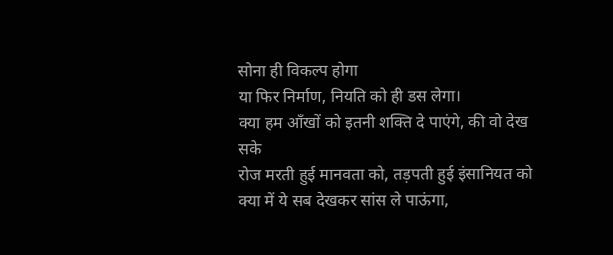सोना ही विकल्प होगा
या फिर निर्माण, नियति को ही डस लेगा।
क्या हम आँखों को इतनी शक्ति दे पाएंगे, की वो देख सके
रोज मरती हुई मानवता को, तड़पती हुई इंसानियत को
क्या में ये सब देखकर सांस ले पाऊंगा,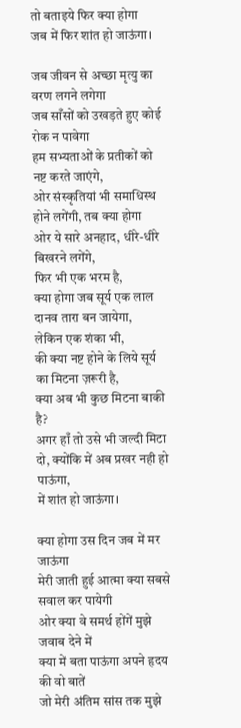तो बताइये फिर क्या होगा
जब में फिर शांत हो जाऊंगा।

जब जीवन से अच्छा मृत्यु का वरण लगने लगेगा
जब साँसों को उखड़ते हुए कोई रोक न पावेगा
हम सभ्यताओं के प्रतीकों को नष्ट करते जाएंगे,
ओर संस्कृतियां भी समाधिस्थ होने लगेंगी, तब क्या होगा
ओर ये सारे अनहाद, धीरे-धीरे बिखरने लगेंगे,
फिर भी एक भरम है,
क्या होगा जब सूर्य एक लाल दानव तारा बन जायेगा,
लेकिन एक शंका भी,
की क्या नष्ट होने के लिये सूर्य का मिटना ज़रूरी है,
क्या अब भी कुछ मिटना बाकी है?
अगर हाँ तो उसे भी जल्दी मिटा दो, क्योंकि में अब प्रखर नही हो पाऊंगा,
में शांत हो जाऊंगा।

क्या होगा उस दिन जब में मर जाऊंगा
मेरी जाती हुई आत्मा क्या सबसे सवाल कर पायेगी
ओर क्या वे समर्थ होंगें मुझे जवाब देने में
क्या में बता पाऊंगा अपने हृदय की वो बातें
जो मेरी अंतिम सांस तक मुझे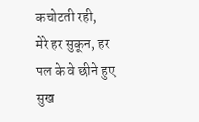कचोटती रही,
मेरे हर सुकून, हर पल के वे छीने हुए सुख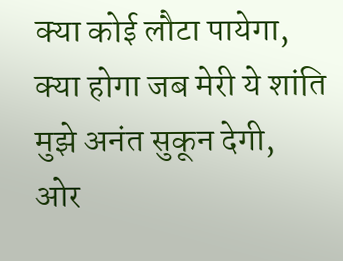क्या कोई लौटा पायेगा,
क्या होगा जब मेरी ये शांति मुझे अनंत सुकून देगी,
ओर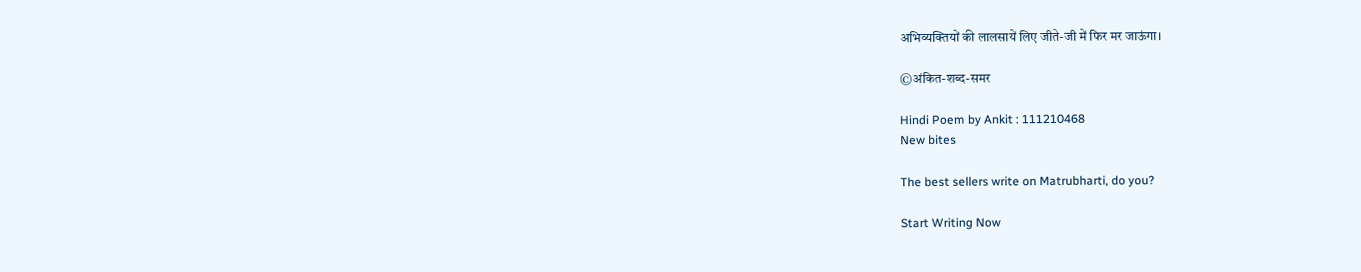अभिव्यक्तियों की लालसायें लिए जीते-जी में फिर मर जाऊंगा।

©अंकित-शब्द-समर

Hindi Poem by Ankit : 111210468
New bites

The best sellers write on Matrubharti, do you?

Start Writing Now